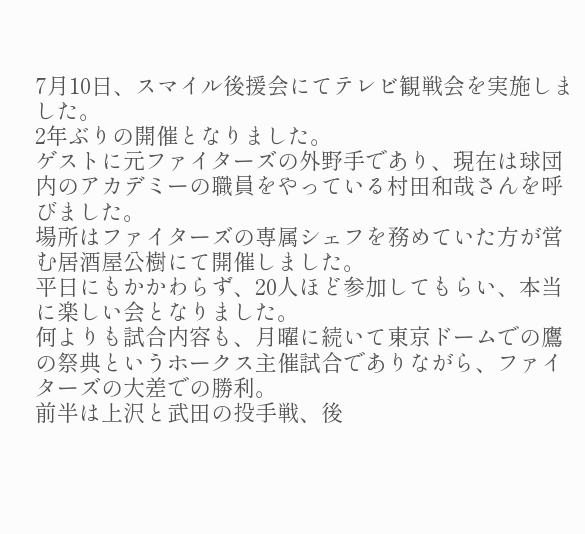7月10日、スマイル後援会にてテレビ観戦会を実施しました。
2年ぶりの開催となりました。
ゲストに元ファイターズの外野手であり、現在は球団内のアカデミーの職員をやっている村田和哉さんを呼びました。
場所はファイターズの専属シェフを務めていた方が営む居酒屋公樹にて開催しました。
平日にもかかわらず、20人ほど参加してもらい、本当に楽しい会となりました。
何よりも試合内容も、月曜に続いて東京ドームでの鷹の祭典というホークス主催試合でありながら、ファイターズの大差での勝利。
前半は上沢と武田の投手戦、後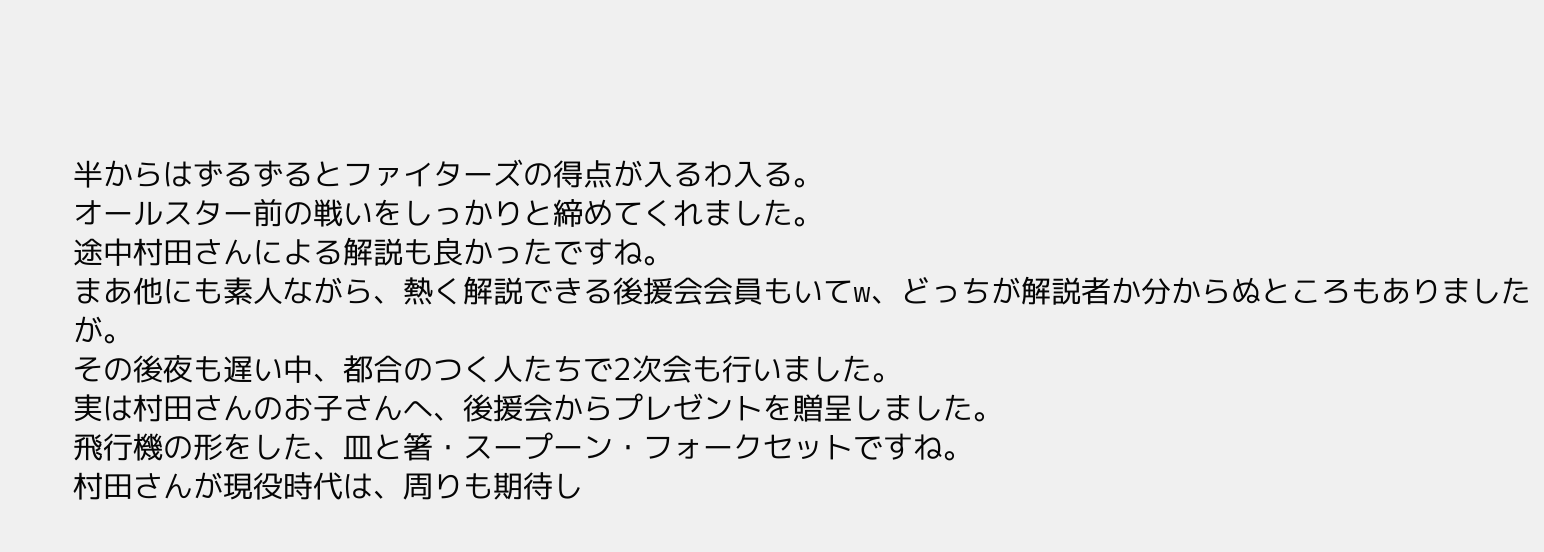半からはずるずるとファイターズの得点が入るわ入る。
オールスター前の戦いをしっかりと締めてくれました。
途中村田さんによる解説も良かったですね。
まあ他にも素人ながら、熱く解説できる後援会会員もいてw、どっちが解説者か分からぬところもありましたが。
その後夜も遅い中、都合のつく人たちで2次会も行いました。
実は村田さんのお子さんへ、後援会からプレゼントを贈呈しました。
飛行機の形をした、皿と箸・スープーン・フォークセットですね。
村田さんが現役時代は、周りも期待し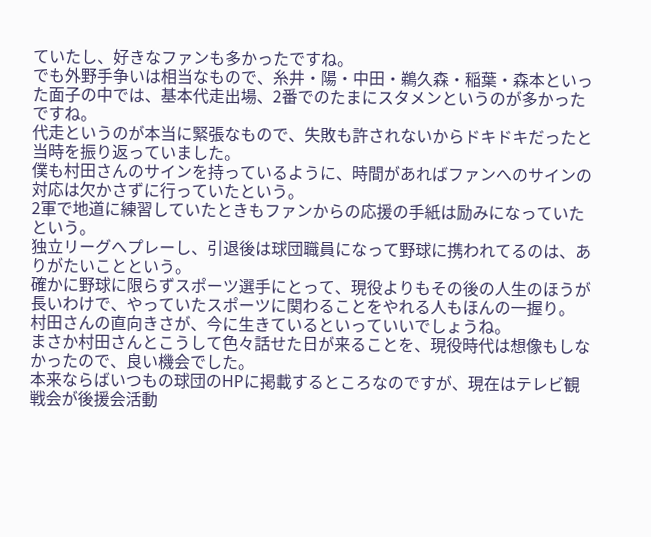ていたし、好きなファンも多かったですね。
でも外野手争いは相当なもので、糸井・陽・中田・鵜久森・稲葉・森本といった面子の中では、基本代走出場、2番でのたまにスタメンというのが多かったですね。
代走というのが本当に緊張なもので、失敗も許されないからドキドキだったと当時を振り返っていました。
僕も村田さんのサインを持っているように、時間があればファンへのサインの対応は欠かさずに行っていたという。
2軍で地道に練習していたときもファンからの応援の手紙は励みになっていたという。
独立リーグへプレーし、引退後は球団職員になって野球に携われてるのは、ありがたいことという。
確かに野球に限らずスポーツ選手にとって、現役よりもその後の人生のほうが長いわけで、やっていたスポーツに関わることをやれる人もほんの一握り。
村田さんの直向きさが、今に生きているといっていいでしょうね。
まさか村田さんとこうして色々話せた日が来ることを、現役時代は想像もしなかったので、良い機会でした。
本来ならばいつもの球団のHPに掲載するところなのですが、現在はテレビ観戦会が後援会活動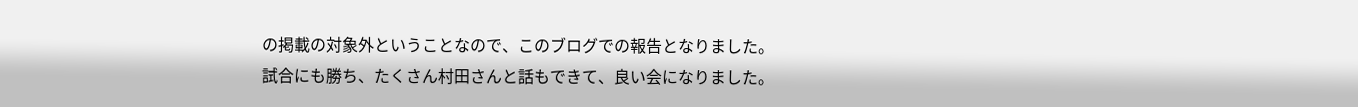の掲載の対象外ということなので、このブログでの報告となりました。
試合にも勝ち、たくさん村田さんと話もできて、良い会になりました。